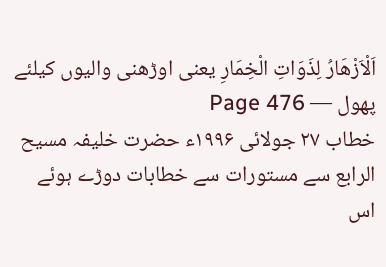اَلْاَزْھَارُ لِذَوَاتِ الْخِمَارِ یعنی اوڑھنی والیوں کیلئے پھول — Page 476
خطاب ۲۷ جولائی ۱۹۹۶ء حضرت خلیفہ مسیح الرابع سے مستورات سے خطابات دوڑے ہوئے اس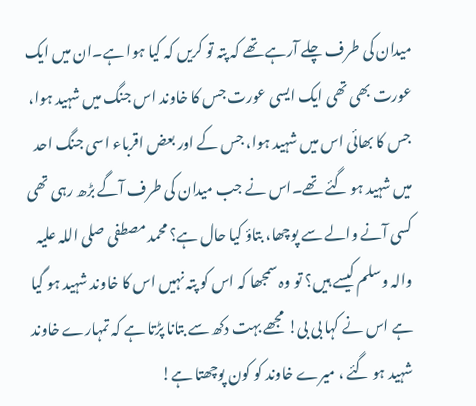میدان کی طرف چلے آرہے تھے کہ پتہ تو کریں کہ کیا ہوا ہے۔ان میں ایک عورت بھی تھی ایک ایسی عورت جس کا خاوند اس جنگ میں شہید ہوا، جس کا بھائی اس میں شہید ہوا، جس کے اور بعض اقرباء اسی جنگ احد میں شہید ہو گئے تھے۔اس نے جب میدان کی طرف آگے بڑھ رہی تھی کسی آنے والے سے پوچھا، بتاؤ کیا حال ہے؟ محمد مصطفی صلی اللہ علیہ والہ وسلم کیسے ہیں؟ تو وہ سمجھا کہ اس کو پتہ نہیں اس کا خاوند شہید ہو گیا ہے اس نے کہا بی بی! مجھے بہت دکھ سے بتانا پڑتا ہے کہ تمہارے خاوند شہید ہو گئے ، میرے خاوند کو کون پوچھتا ہے!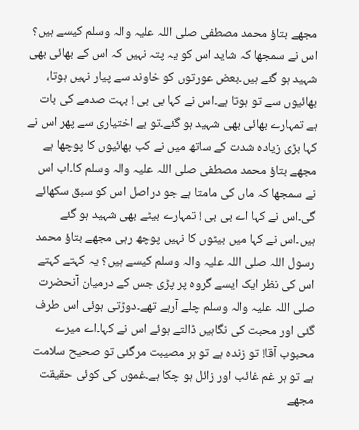مجھے بتاؤ محمد مصطفی صلی اللہ علیہ والہ وسلم کیسے ہیں؟ اس نے سمجھا کہ شاید اس کو یہ پتہ نہیں کہ اس کے بھائی بھی شہید ہو گئے ہیں۔بعض عورتوں کو خاوند سے پیار نہیں ہوتا، بھائیوں سے تو ہوتا ہے۔اس نے کہا بی بی ! بہت صدمے کی بات ہے تمہارے بھائی بھی شہید ہو گئے۔تو بے اختیاری سے پھر اس نے کہا بڑی زیادہ شدت کے ساتھ میں نے کب بھائیوں کا پوچھا ہے مجھے بتاؤ محمد مصطفی صلی اللہ علیہ والہ وسلم کا۔اب اس نے سمجھا کہ ماں کی مامتا ہے جو دراصل اس کو سبق سکھائے گی۔اس نے کہا اے بی بی ! تمہارے بیٹے بھی شہید ہو گئے ہیں۔اس نے کہا میں بیٹوں کا نہیں پوچھ رہی مجھے بتاؤ محمد رسول اللہ صلی اللہ علیہ والہ وسلم کیسے ہیں؟ یہ کہتے کہتے اس کی نظر ایک ایسے گروہ پر پڑی جس کے درمیان آنحضرت صلی اللہ علیہ والہ وسلم چلے آرہے تھے۔دوڑتی ہوئی اس طرف گئی اور محبت کی نگاہیں ڈالتے ہوئے اس نے کہا۔اے میرے محبوب آقا! تو زندہ ہے تو ہر مصیبت مرگئی تو صحیح سلامت ہے تو ہر غم غائب اور زائل ہو چکا ہے۔غموں کی کوئی حقیقت مجھے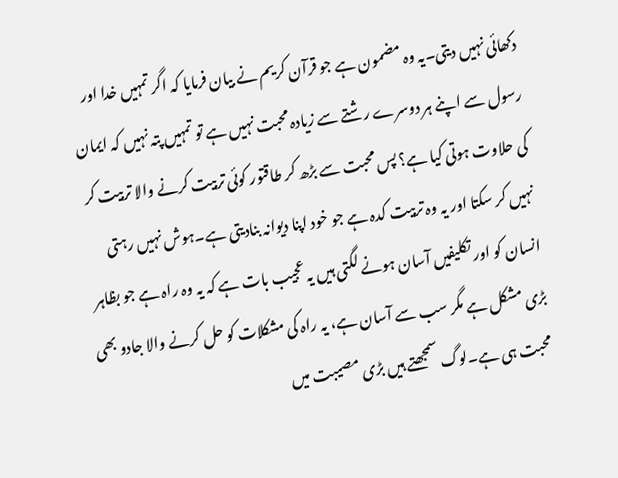دکھائی نہیں دیتی۔یہ وہ مضمون ہے جو قرآن کریم نے بیان فرمایا کہ اگر تمہیں خدا اور رسول سے اپنے ہر دوسرے رشتے سے زیادہ محبت نہیں ہے تو تمہیں پتہ نہیں کہ ایمان کی حلاوت ہوتی کیا ہے؟ پس محبت سے بڑھ کر طاقتور کوئی تربیت کرنے والا تربیت کر نہیں کر سکتا اور یہ وہ تربیت کدہ ہے جو خود اپنا دیوانہ بنادیتی ہے۔ہوش نہیں رہتی انسان کو اور تکلیفیں آسان ہونے لگتی ہیں یہ عجیب بات ہے کہ یہ وہ راہ ہے جو بظاہر بڑی مشکل ہے مگر سب سے آسان ہے، یہ راہ کی مشکلات کو حل کرنے والا جادو بھی محبت ہی ہے۔لوگ سمجھتے ہیں بڑی مصیبت میں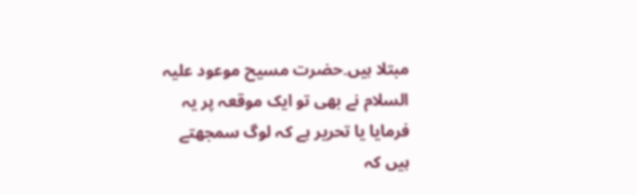مبتلا ہیں۔حضرت مسیح موعود علیہ السلام نے بھی تو ایک موقعہ پر یہ فرمایا یا تحریر ہے کہ لوگ سمجھتے ہیں کہ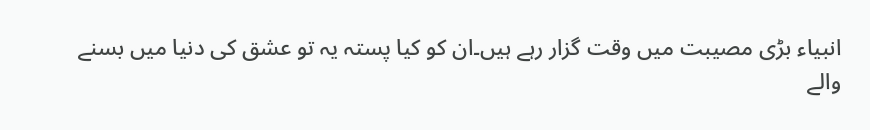انبیاء بڑی مصیبت میں وقت گزار رہے ہیں۔ان کو کیا پستہ یہ تو عشق کی دنیا میں بسنے والے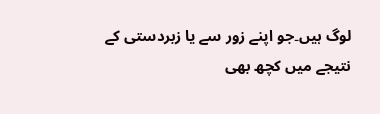لوگ ہیں۔جو اپنے زور سے یا زبردستی کے نتیجے میں کچھ بھی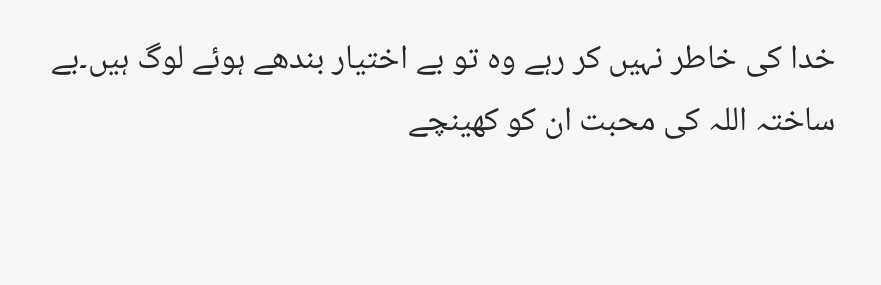خدا کی خاطر نہیں کر رہے وہ تو بے اختیار بندھے ہوئے لوگ ہیں۔بے ساختہ اللہ کی محبت ان کو کھینچے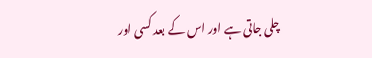چلی جاتی ہے اور اس کے بعد کسی اور